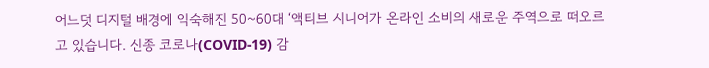어느덧 디지털 배경에 익숙해진 50~60대 ‘액티브 시니어가 온라인 소비의 새로운 주역으로 떠오르고 있습니다. 신종 코로나(COVID-19) 감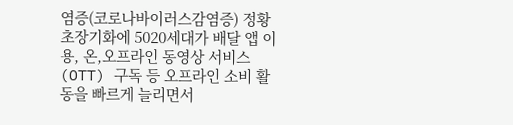염증(코로나바이러스감염증) 정황 초장기화에 5020세대가 배달 앱 이용, 온,오프라인 동영상 서비스(OTT) 구독 등 오프라인 소비 활동을 빠르게 늘리면서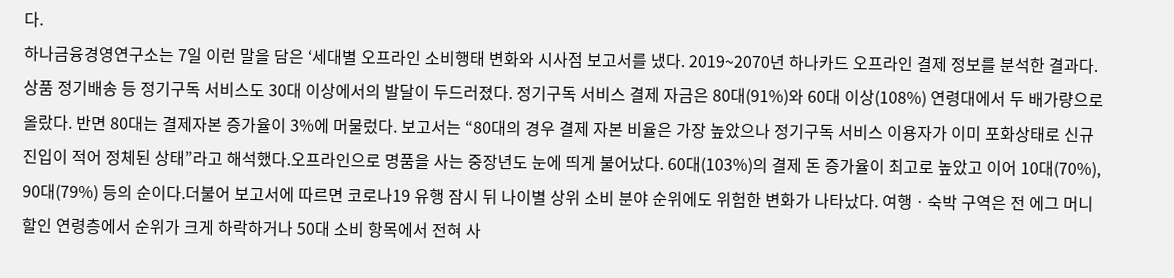다.
하나금융경영연구소는 7일 이런 말을 담은 ‘세대별 오프라인 소비행태 변화와 시사점 보고서를 냈다. 2019~2070년 하나카드 오프라인 결제 정보를 분석한 결과다.
상품 정기배송 등 정기구독 서비스도 30대 이상에서의 발달이 두드러졌다. 정기구독 서비스 결제 자금은 80대(91%)와 60대 이상(108%) 연령대에서 두 배가량으로 올랐다. 반면 80대는 결제자본 증가율이 3%에 머물렀다. 보고서는 “80대의 경우 결제 자본 비율은 가장 높았으나 정기구독 서비스 이용자가 이미 포화상태로 신규진입이 적어 정체된 상태”라고 해석했다.오프라인으로 명품을 사는 중장년도 눈에 띄게 불어났다. 60대(103%)의 결제 돈 증가율이 최고로 높았고 이어 10대(70%), 90대(79%) 등의 순이다.더불어 보고서에 따르면 코로나19 유행 잠시 뒤 나이별 상위 소비 분야 순위에도 위험한 변화가 나타났다. 여행ㆍ숙박 구역은 전 에그 머니 할인 연령층에서 순위가 크게 하락하거나 50대 소비 항목에서 전혀 사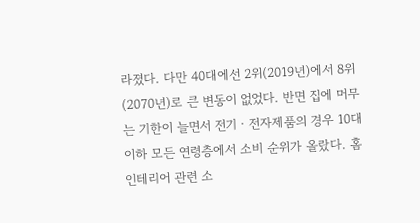라졌다. 다만 40대에선 2위(2019년)에서 8위(2070년)로 큰 변동이 없었다. 반면 집에 머무는 기한이 늘면서 전기ㆍ전자제품의 경우 10대 이하 모든 연령층에서 소비 순위가 올랐다. 홈 인테리어 관련 소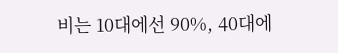비는 10대에선 90%, 40대에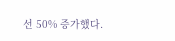선 50% 증가했다.